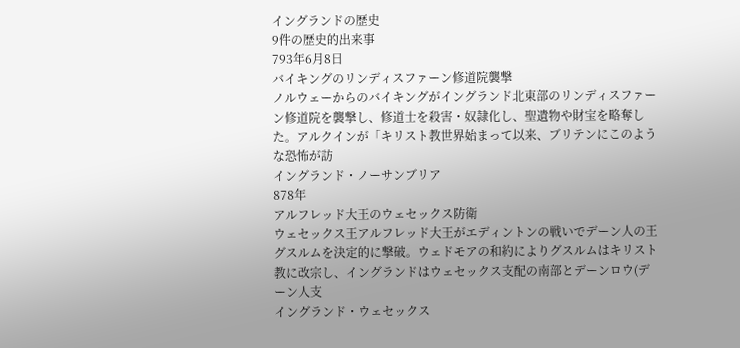イングランドの歴史
9件の歴史的出来事
793年6月8日
バイキングのリンディスファーン修道院襲撃
ノルウェーからのバイキングがイングランド北東部のリンディスファーン修道院を襲撃し、修道士を殺害・奴隷化し、聖遺物や財宝を略奪した。アルクインが「キリスト教世界始まって以来、ブリテンにこのような恐怖が訪
イングランド・ノーサンブリア
878年
アルフレッド大王のウェセックス防衛
ウェセックス王アルフレッド大王がエディントンの戦いでデーン人の王グスルムを決定的に撃破。ウェドモアの和約によりグスルムはキリスト教に改宗し、イングランドはウェセックス支配の南部とデーンロウ(デーン人支
イングランド・ウェセックス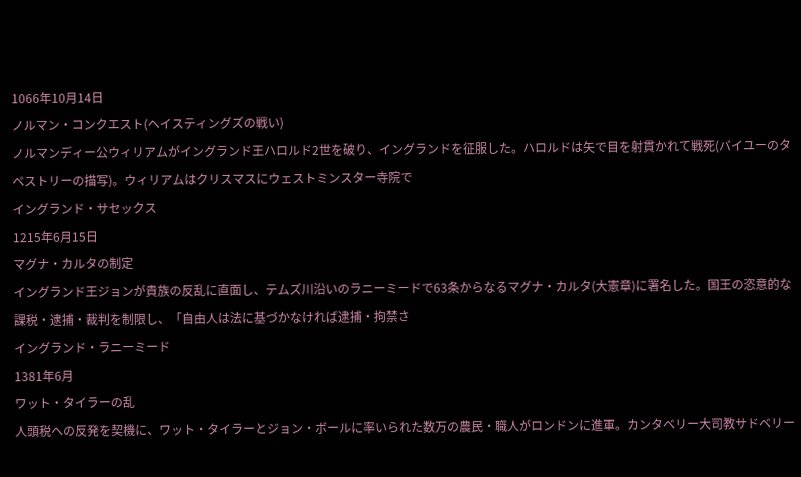1066年10月14日
ノルマン・コンクエスト(ヘイスティングズの戦い)
ノルマンディー公ウィリアムがイングランド王ハロルド2世を破り、イングランドを征服した。ハロルドは矢で目を射貫かれて戦死(バイユーのタペストリーの描写)。ウィリアムはクリスマスにウェストミンスター寺院で
イングランド・サセックス
1215年6月15日
マグナ・カルタの制定
イングランド王ジョンが貴族の反乱に直面し、テムズ川沿いのラニーミードで63条からなるマグナ・カルタ(大憲章)に署名した。国王の恣意的な課税・逮捕・裁判を制限し、「自由人は法に基づかなければ逮捕・拘禁さ
イングランド・ラニーミード
1381年6月
ワット・タイラーの乱
人頭税への反発を契機に、ワット・タイラーとジョン・ボールに率いられた数万の農民・職人がロンドンに進軍。カンタベリー大司教サドベリー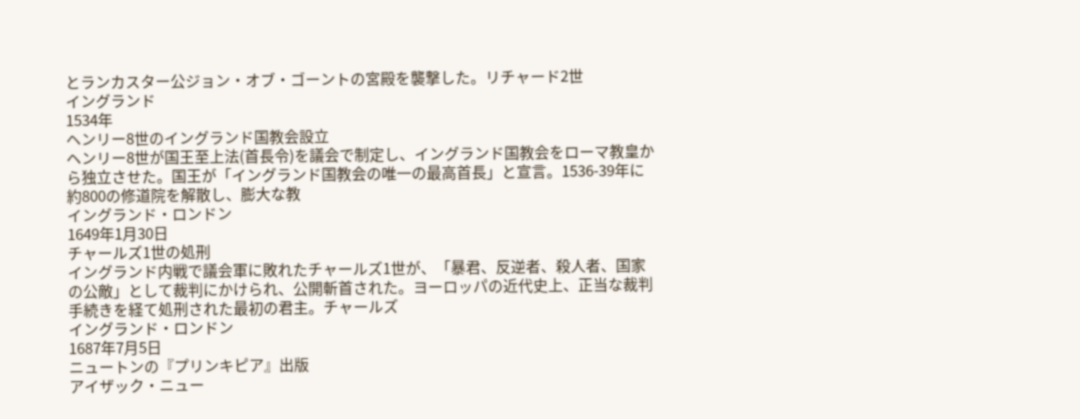とランカスター公ジョン・オブ・ゴーントの宮殿を襲撃した。リチャード2世
イングランド
1534年
ヘンリー8世のイングランド国教会設立
ヘンリー8世が国王至上法(首長令)を議会で制定し、イングランド国教会をローマ教皇から独立させた。国王が「イングランド国教会の唯一の最高首長」と宣言。1536-39年に約800の修道院を解散し、膨大な教
イングランド・ロンドン
1649年1月30日
チャールズ1世の処刑
イングランド内戦で議会軍に敗れたチャールズ1世が、「暴君、反逆者、殺人者、国家の公敵」として裁判にかけられ、公開斬首された。ヨーロッパの近代史上、正当な裁判手続きを経て処刑された最初の君主。チャールズ
イングランド・ロンドン
1687年7月5日
ニュートンの『プリンキピア』出版
アイザック・ニュー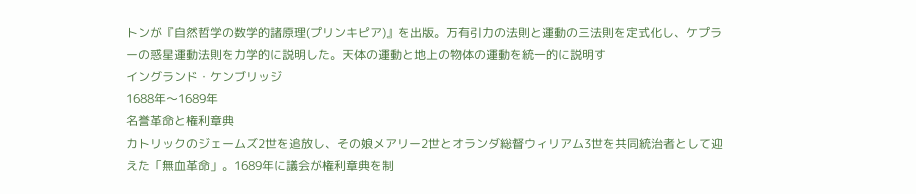トンが『自然哲学の数学的諸原理(プリンキピア)』を出版。万有引力の法則と運動の三法則を定式化し、ケプラーの惑星運動法則を力学的に説明した。天体の運動と地上の物体の運動を統一的に説明す
イングランド・ケンブリッジ
1688年〜1689年
名誉革命と権利章典
カトリックのジェームズ2世を追放し、その娘メアリー2世とオランダ総督ウィリアム3世を共同統治者として迎えた「無血革命」。1689年に議会が権利章典を制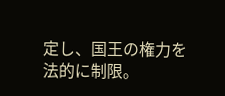定し、国王の権力を法的に制限。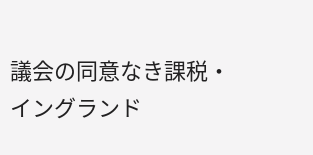議会の同意なき課税・
イングランド